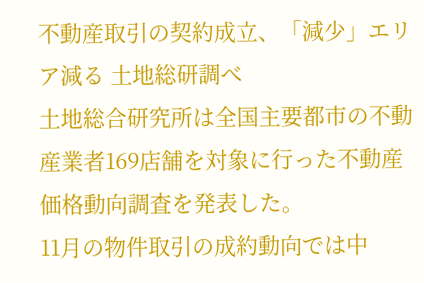不動産取引の契約成立、「減少」エリア減る 土地総研調べ
土地総合研究所は全国主要都市の不動産業者169店舗を対象に行った不動産価格動向調査を発表した。
11月の物件取引の成約動向では中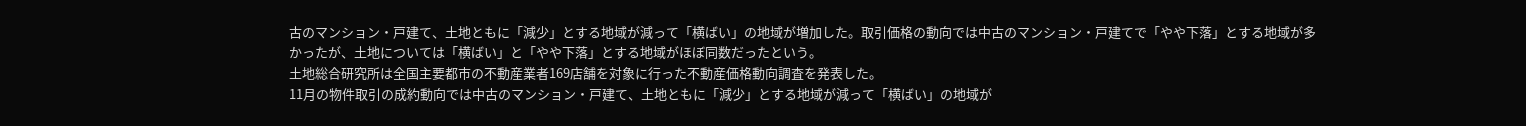古のマンション・戸建て、土地ともに「減少」とする地域が減って「横ばい」の地域が増加した。取引価格の動向では中古のマンション・戸建てで「やや下落」とする地域が多かったが、土地については「横ばい」と「やや下落」とする地域がほぼ同数だったという。
土地総合研究所は全国主要都市の不動産業者169店舗を対象に行った不動産価格動向調査を発表した。
11月の物件取引の成約動向では中古のマンション・戸建て、土地ともに「減少」とする地域が減って「横ばい」の地域が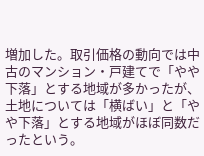増加した。取引価格の動向では中古のマンション・戸建てで「やや下落」とする地域が多かったが、土地については「横ばい」と「やや下落」とする地域がほぼ同数だったという。